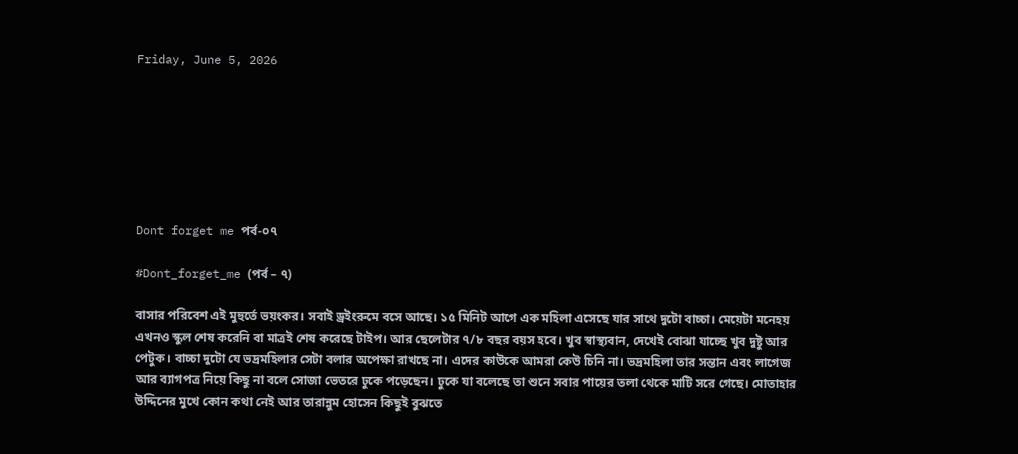Friday, June 5, 2026







Dont forget me পর্ব-০৭

#Dont_forget_me (পর্ব – ৭)

বাসার পরিবেশ এই মুহুর্তে ভয়ংকর। সবাই ড্রইংরুমে বসে আছে। ১৫ মিনিট আগে এক মহিলা এসেছে যার সাথে দুটো বাচ্চা। মেয়েটা মনেহয় এখনও স্কুল শেষ করেনি বা মাত্রই শেষ করেছে টাইপ। আর ছেলেটার ৭/৮ বছর বয়স হবে। খুব স্বাস্থ্যবান, দেখেই বোঝা যাচ্ছে খুব দুষ্টু আর পেটুক। বাচ্চা দুটো যে ভদ্রমহিলার সেটা বলার অপেক্ষা রাখছে না। এদের কাউকে আমরা কেউ চিনি না। ভদ্রমহিলা তার সন্তান এবং লাগেজ আর ব্যাগপত্র নিয়ে কিছু না বলে সোজা ভেতরে ঢুকে পড়েছেন। ঢুকে যা বলেছে তা শুনে সবার পায়ের তলা থেকে মাটি সরে গেছে। মোতাহার উদ্দিনের মুখে কোন কথা নেই আর তারান্নুম হোসেন কিছুই বুঝতে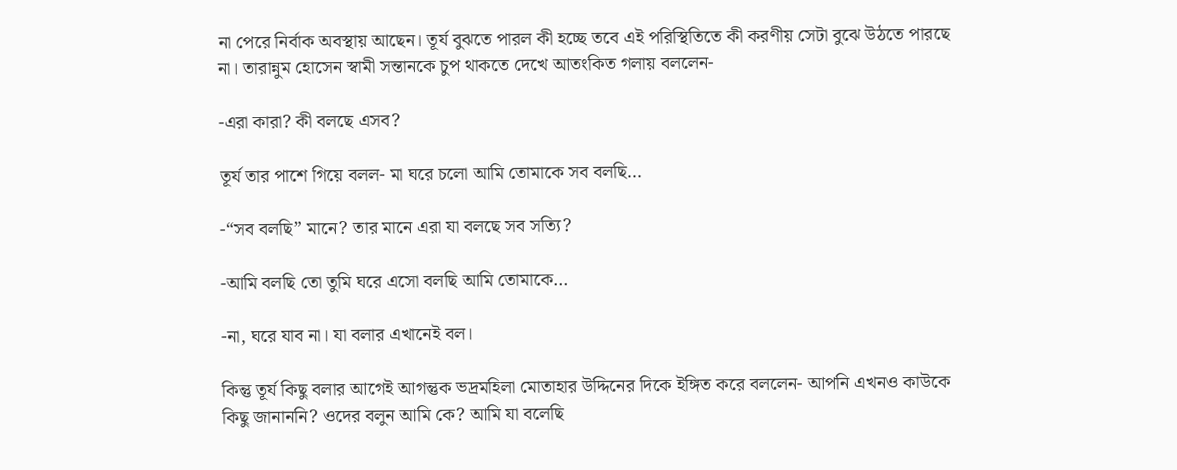না পেরে নির্বাক অবস্থায় আছেন। তূর্য বুঝতে পারল কী হচ্ছে তবে এই পরিস্থিতিতে কী করণীয় সেটা বুঝে উঠতে পারছে না। তারান্নুম হোসেন স্বামী সন্তানকে চুপ থাকতে দেখে আতংকিত গলায় বললেন-

-এরা কারা? কী বলছে এসব?

তূর্য তার পাশে গিয়ে বলল- মা ঘরে চলো আমি তোমাকে সব বলছি…

-“সব বলছি” মানে? তার মানে এরা যা বলছে সব সত্যি?

-আমি বলছি তো তুমি ঘরে এসো বলছি আমি তোমাকে…

-না, ঘরে যাব না। যা বলার এখানেই বল।

কিন্তু তূর্য কিছু বলার আগেই আগন্তুক ভদ্রমহিলা মোতাহার উদ্দিনের দিকে ইঙ্গিত করে বললেন- আপনি এখনও কাউকে কিছু জানাননি? ওদের বলুন আমি কে? আমি যা বলেছি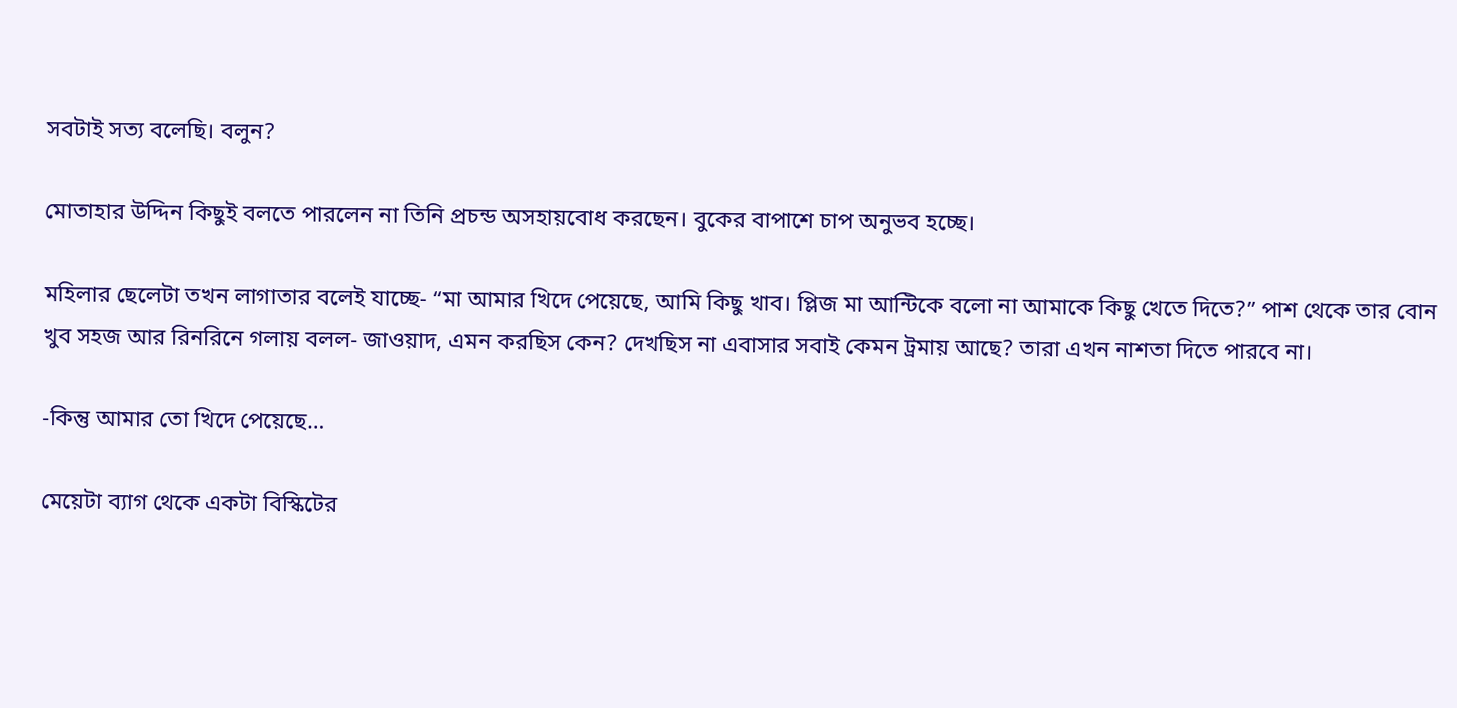সবটাই সত্য বলেছি। বলুন?

মোতাহার উদ্দিন কিছুই বলতে পারলেন না তিনি প্রচন্ড অসহায়বোধ করছেন। বুকের বাপাশে চাপ অনুভব হচ্ছে।

মহিলার ছেলেটা তখন লাগাতার বলেই যাচ্ছে- “মা আমার খিদে পেয়েছে, আমি কিছু খাব। প্লিজ মা আন্টিকে বলো না আমাকে কিছু খেতে দিতে?” পাশ থেকে তার বোন খুব সহজ আর রিনরিনে গলায় বলল- জাওয়াদ, এমন করছিস কেন? দেখছিস না এবাসার সবাই কেমন ট্রমায় আছে? তারা এখন নাশতা দিতে পারবে না।

-কিন্তু আমার তো খিদে পেয়েছে…

মেয়েটা ব্যাগ থেকে একটা বিস্কিটের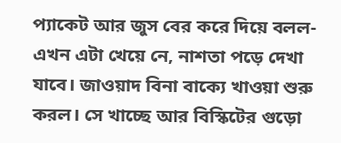প্যাকেট আর জুস বের করে দিয়ে বলল- এখন এটা খেয়ে নে, নাশতা পড়ে দেখা যাবে। জাওয়াদ বিনা বাক্যে খাওয়া শুরু করল। সে খাচ্ছে আর বিস্কিটের গুড়ো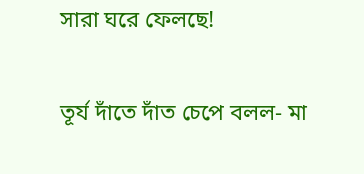সারা ঘরে ফেলছে!

তূর্য দাঁতে দাঁত চেপে বলল- মা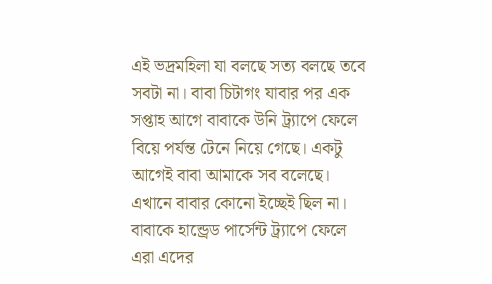এই ভদ্রমহিলা যা বলছে সত্য বলছে তবে সবটা না। বাবা চিটাগং যাবার পর এক সপ্তাহ আগে বাবাকে উনি ট্র‍্যাপে ফেলে বিয়ে পর্যন্ত টেনে নিয়ে গেছে। একটু আগেই বাবা আমাকে সব বলেছে। এখানে বাবার কোনো ইচ্ছেই ছিল না। বাবাকে হান্ড্রেড পার্সেন্ট ট্র‍্যাপে ফেলে এরা এদের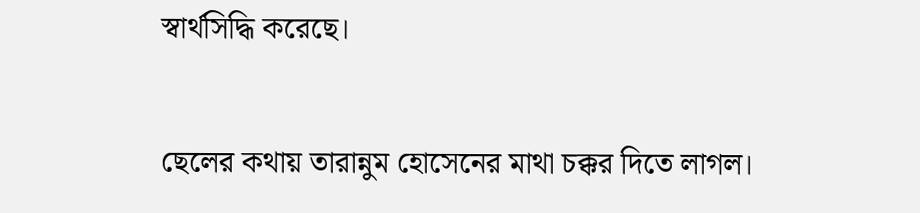স্বার্থসিদ্ধি করেছে।

ছেলের কথায় তারান্নুম হোসেনের মাথা চক্কর দিতে লাগল।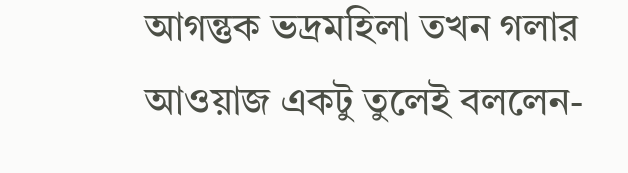আগন্তুক ভদ্রমহিলা তখন গলার আওয়াজ একটু তুলেই বললেন-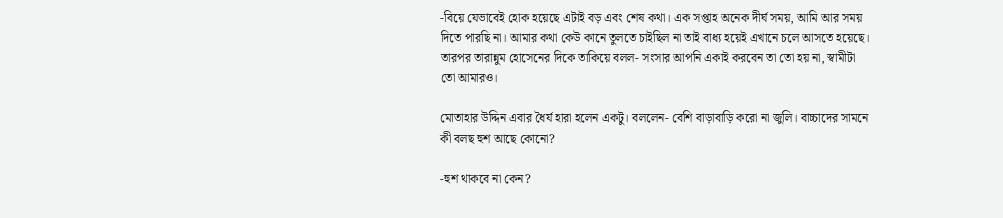-বিয়ে যেভাবেই হোক হয়েছে এটাই বড় এবং শেষ কথা। এক সপ্তাহ অনেক দীর্ঘ সময়, আমি আর সময় দিতে পারছি না। আমার কথা কেউ কানে তুলতে চাইছিল না তাই বাধ্য হয়েই এখানে চলে আসতে হয়েছে। তারপর তারান্নুম হোসেনের দিকে তাকিয়ে বলল- সংসার আপনি একাই করবেন তা তো হয় না, স্বামীটা তো আমারও।

মোতাহার উদ্দিন এবার ধৈর্য হারা হলেন একটু। বললেন- বেশি বাড়াবাড়ি করো না জুলি। বাচ্চাদের সামনে কী বলছ হুশ আছে কোনো?

-হুশ থাকবে না কেন?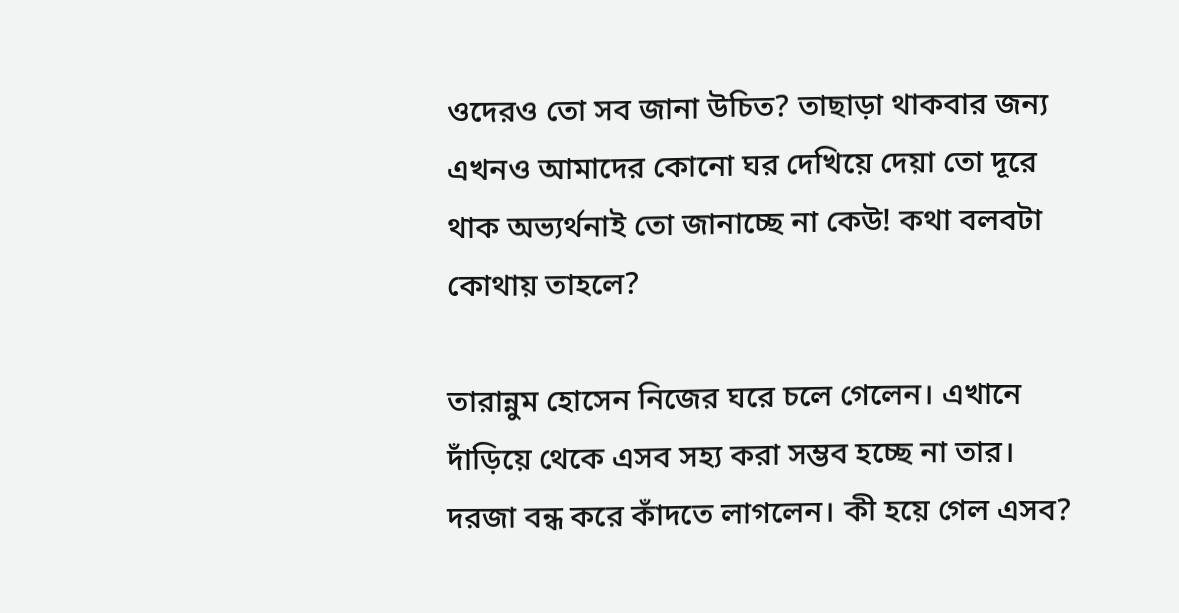ওদেরও তো সব জানা উচিত? তাছাড়া থাকবার জন্য এখনও আমাদের কোনো ঘর দেখিয়ে দেয়া তো দূরে থাক অভ্যর্থনাই তো জানাচ্ছে না কেউ! কথা বলবটা কোথায় তাহলে?

তারান্নুম হোসেন নিজের ঘরে চলে গেলেন। এখানে দাঁড়িয়ে থেকে এসব সহ্য করা সম্ভব হচ্ছে না তার। দরজা বন্ধ করে কাঁদতে লাগলেন। কী হয়ে গেল এসব?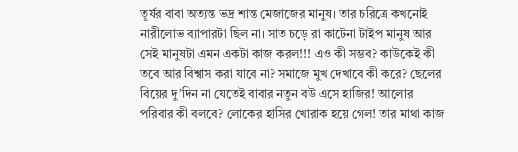তূর্যর বাবা অত্যন্ত ভদ্র শান্ত মেজাজের মানুষ। তার চরিত্রে কখনোই নারীলোভ ব্যাপারটা ছিল না। সাত চড়ে রা কাটেনা টাইপ মানুষ আর সেই মানুষটা এমন একটা কাজ করল!!! এও কী সম্ভব? কাউকেই কী তবে আর বিশ্বাস করা যাবে না? সমাজে মুখ দেখাবে কী করে? ছেলের বিয়ের দু’দিন না যেতেই বাবার নতুন বউ এসে হাজির! আলোর পরিবার কী বলবে? লোকের হাসির খোরাক হয়ে গেল! তার মাথা কাজ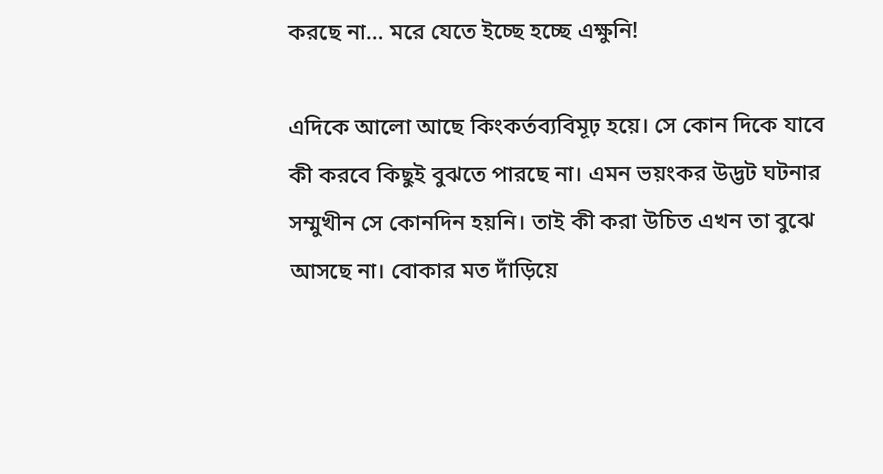করছে না… মরে যেতে ইচ্ছে হচ্ছে এক্ষুনি!

এদিকে আলো আছে কিংকর্তব্যবিমূঢ় হয়ে। সে কোন দিকে যাবে কী করবে কিছুই বুঝতে পারছে না। এমন ভয়ংকর উদ্ভট ঘটনার সম্মুখীন সে কোনদিন হয়নি। তাই কী করা উচিত এখন তা বুঝে আসছে না। বোকার মত দাঁড়িয়ে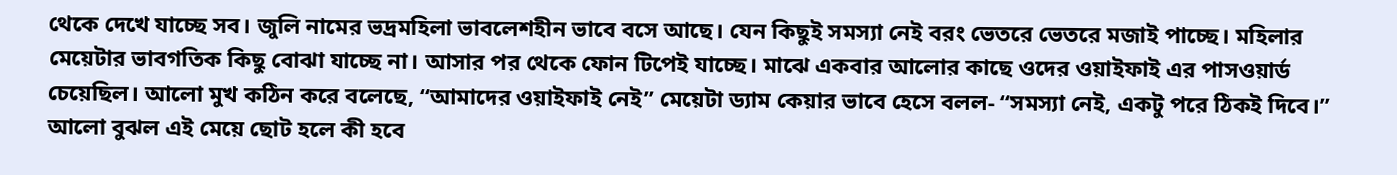থেকে দেখে যাচ্ছে সব। জুলি নামের ভদ্রমহিলা ভাবলেশহীন ভাবে বসে আছে। যেন কিছুই সমস্যা নেই বরং ভেতরে ভেতরে মজাই পাচ্ছে। মহিলার মেয়েটার ভাবগতিক কিছু বোঝা যাচ্ছে না। আসার পর থেকে ফোন টিপেই যাচ্ছে। মাঝে একবার আলোর কাছে ওদের ওয়াইফাই এর পাসওয়ার্ড চেয়েছিল। আলো মুখ কঠিন করে বলেছে, “আমাদের ওয়াইফাই নেই” মেয়েটা ড্যাম কেয়ার ভাবে হেসে বলল- “সমস্যা নেই, একটু পরে ঠিকই দিবে।” আলো বুঝল এই মেয়ে ছোট হলে কী হবে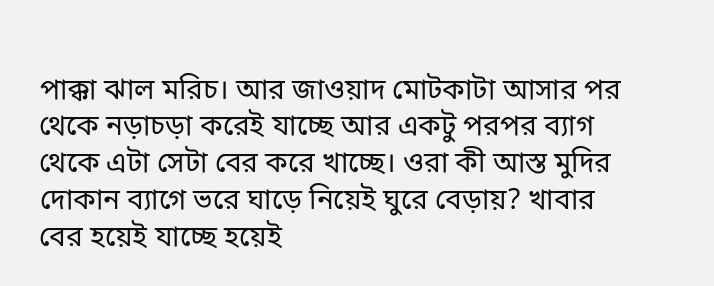পাক্কা ঝাল মরিচ। আর জাওয়াদ মোটকাটা আসার পর থেকে নড়াচড়া করেই যাচ্ছে আর একটু পরপর ব্যাগ থেকে এটা সেটা বের করে খাচ্ছে। ওরা কী আস্ত মুদির দোকান ব্যাগে ভরে ঘাড়ে নিয়েই ঘুরে বেড়ায়? খাবার বের হয়েই যাচ্ছে হয়েই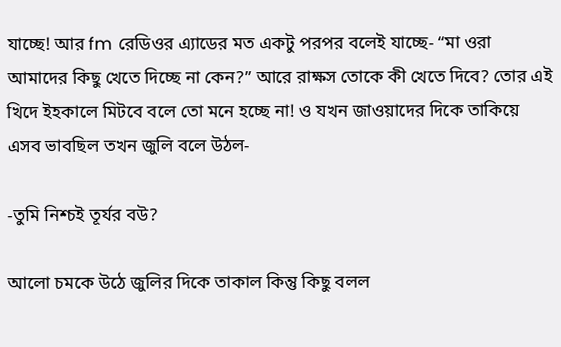যাচ্ছে! আর fm রেডিওর এ্যাডের মত একটু পরপর বলেই যাচ্ছে- “মা ওরা আমাদের কিছু খেতে দিচ্ছে না কেন?” আরে রাক্ষস তোকে কী খেতে দিবে? তোর এই খিদে ইহকালে মিটবে বলে তো মনে হচ্ছে না! ও যখন জাওয়াদের দিকে তাকিয়ে এসব ভাবছিল তখন জুলি বলে উঠল-

-তুমি নিশ্চই তূর্যর বউ?

আলো চমকে উঠে জুলির দিকে তাকাল কিন্তু কিছু বলল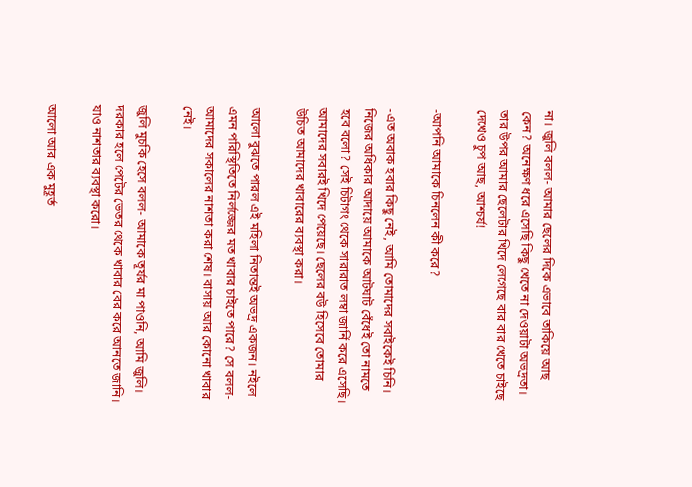না। জুলি বলল- আমার ছেলের দিকে এভাবে তাকিয়ে আছ কেন? অনেক্ষণ ধরে এসেছি কিছু খেতে না দেওয়াটা অভদ্রতা। তার উপর আমার ছেলেটার খিদে লেগেছে বার বার খেতে চাইছে দেখেও চুপ আছ, আশ্চর্য!

-আপনি আমাকে চিনলেন কী করে?

-এত অবাক হবার কিছু নেই, আমি তোমাদের সবাইকেই চিনি। নিজের অধিকার আদায়ে আমাকে আটঘাট বেঁধেই তো নামতে হবে বলো? সেই চিটাগং থেকে সারারাত লম্বা জার্নি করে এসেছি। আমাদের সবারই খিদে পেয়েছে। ছেলের বউ হিসেবে তোমার উচিত আমাদের খাবারের ব্যবস্থা করা।

আলো বুঝতে পারল এই মহিলা নিতান্তই অভদ্র একজন। নইলে এমন পরিস্থিতিতে নির্লজ্জের মত খাবার চাইতে পারে? সে বলল- আমাদের সকালের নাশতা করা শেষ। বাসায় আর কোনো খাবার নেই।

জুলি মুচকি হেসে বলল- আমাকে তূর্যর মা পাওনি, আমি জুলি। দরকার হলে পেটের ভেতর থেকে খাবার বের করে আনতে জানি। যাও নাশতার ব্যবস্থা করো।

আলো আর এক মুহূর্ত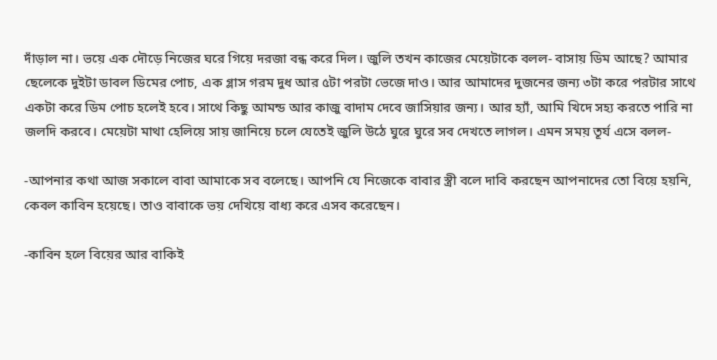দাঁড়াল না। ভয়ে এক দৌড়ে নিজের ঘরে গিয়ে দরজা বন্ধ করে দিল। জুলি তখন কাজের মেয়েটাকে বলল- বাসায় ডিম আছে? আমার ছেলেকে দুইটা ডাবল ডিমের পোচ, এক গ্লাস গরম দুধ আর ৫টা পরটা ভেজে দাও। আর আমাদের দুজনের জন্য ৩টা করে পরটার সাথে একটা করে ডিম পোচ হলেই হবে। সাথে কিছু আমন্ড আর কাজু বাদাম দেবে জাসিয়ার জন্য। আর হ্যাঁ, আমি খিদে সহ্য করতে পারি না জলদি করবে। মেয়েটা মাথা হেলিয়ে সায় জানিয়ে চলে যেতেই জুলি উঠে ঘুরে ঘুরে সব দেখতে লাগল। এমন সময় তূর্য এসে বলল-

-আপনার কথা আজ সকালে বাবা আমাকে সব বলেছে। আপনি যে নিজেকে বাবার স্ত্রী বলে দাবি করছেন আপনাদের তো বিয়ে হয়নি, কেবল কাবিন হয়েছে। তাও বাবাকে ভয় দেখিয়ে বাধ্য করে এসব করেছেন।

-কাবিন হলে বিয়ের আর বাকিই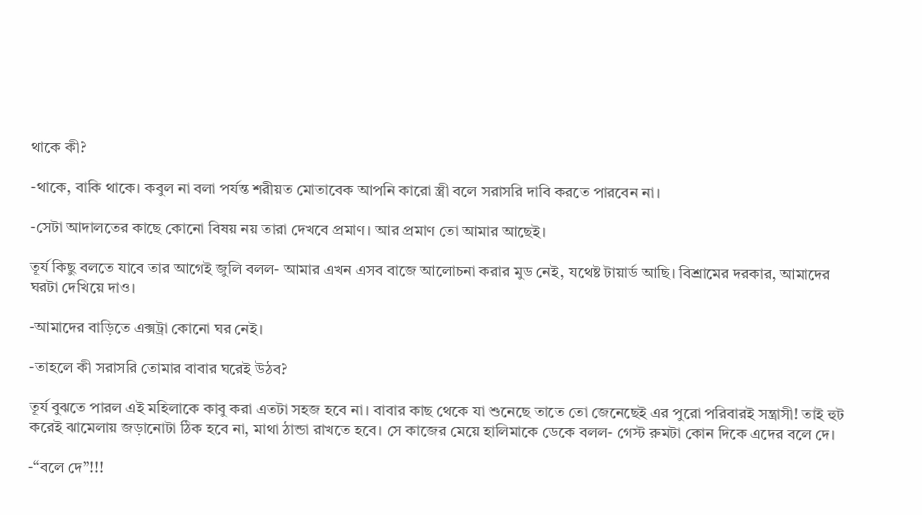থাকে কী?

-থাকে, বাকি থাকে। কবুল না বলা পর্যন্ত শরীয়ত মোতাবেক আপনি কারো স্ত্রী বলে সরাসরি দাবি করতে পারবেন না।

-সেটা আদালতের কাছে কোনো বিষয় নয় তারা দেখবে প্রমাণ। আর প্রমাণ তো আমার আছেই।

তূর্য কিছু বলতে যাবে তার আগেই জুলি বলল- আমার এখন এসব বাজে আলোচনা করার মুড নেই, যথেষ্ট টায়ার্ড আছি। বিশ্রামের দরকার, আমাদের ঘরটা দেখিয়ে দাও।

-আমাদের বাড়িতে এক্সট্রা কোনো ঘর নেই।

-তাহলে কী সরাসরি তোমার বাবার ঘরেই উঠব?

তূর্য বুঝতে পারল এই মহিলাকে কাবু করা এতটা সহজ হবে না। বাবার কাছ থেকে যা শুনেছে তাতে তো জেনেছেই এর পুরো পরিবারই সন্ত্রাসী! তাই হুট করেই ঝামেলায় জড়ানোটা ঠিক হবে না, মাথা ঠান্ডা রাখতে হবে। সে কাজের মেয়ে হালিমাকে ডেকে বলল- গেস্ট রুমটা কোন দিকে এদের বলে দে।

-“বলে দে”!!!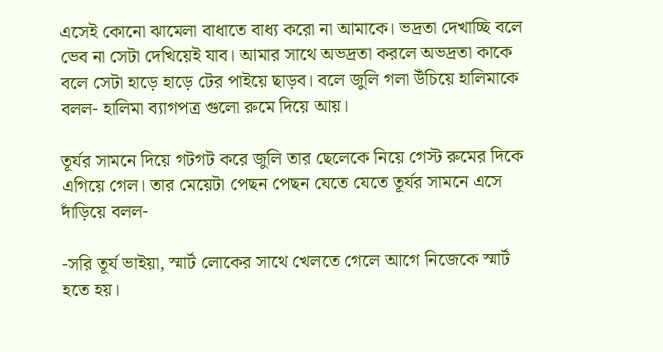এসেই কোনো ঝামেলা বাধাতে বাধ্য করো না আমাকে। ভদ্রতা দেখাচ্ছি বলে ভেব না সেটা দেখিয়েই যাব। আমার সাথে অভদ্রতা করলে অভদ্রতা কাকে বলে সেটা হাড়ে হাড়ে টের পাইয়ে ছাড়ব। বলে জুলি গলা উঁচিয়ে হালিমাকে বলল- হালিমা ব্যাগপত্র গুলো রুমে দিয়ে আয়।

তূর্যর সামনে দিয়ে গটগট করে জুলি তার ছেলেকে নিয়ে গেস্ট রুমের দিকে এগিয়ে গেল। তার মেয়েটা পেছন পেছন যেতে যেতে তূর্যর সামনে এসে দাঁড়িয়ে বলল-

-সরি তূর্য ভাইয়া, স্মার্ট লোকের সাথে খেলতে গেলে আগে নিজেকে স্মার্ট হতে হয়।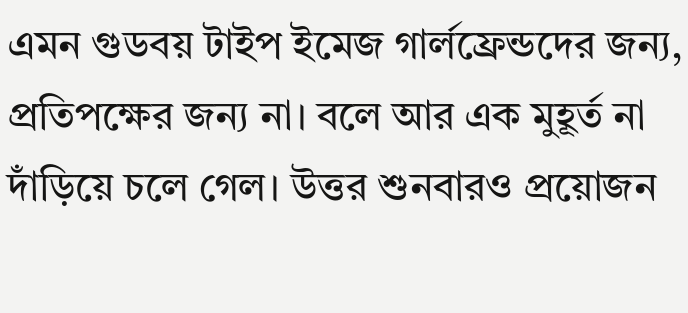এমন গুডবয় টাইপ ইমেজ গার্লফ্রেন্ডদের জন্য, প্রতিপক্ষের জন্য না। বলে আর এক মুহূর্ত না দাঁড়িয়ে চলে গেল। উত্তর শুনবারও প্রয়োজন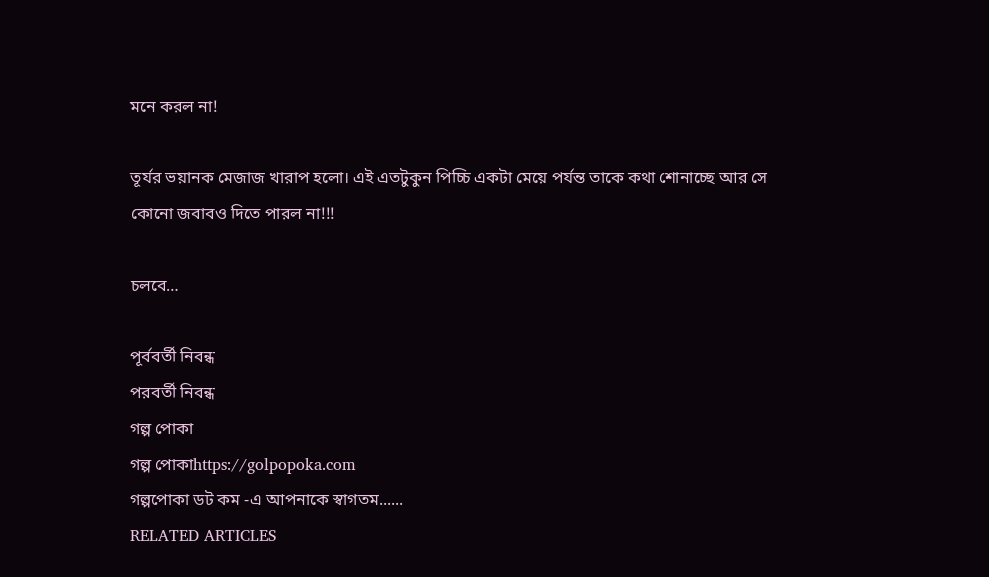মনে করল না!

তূর্যর ভয়ানক মেজাজ খারাপ হলো। এই এতটুকুন পিচ্চি একটা মেয়ে পর্যন্ত তাকে কথা শোনাচ্ছে আর সে কোনো জবাবও দিতে পারল না!!!

চলবে…

পূর্ববর্তী নিবন্ধ
পরবর্তী নিবন্ধ
গল্প পোকা
গল্প পোকাhttps://golpopoka.com
গল্পপোকা ডট কম -এ আপনাকে স্বাগতম......
RELATED ARTICLES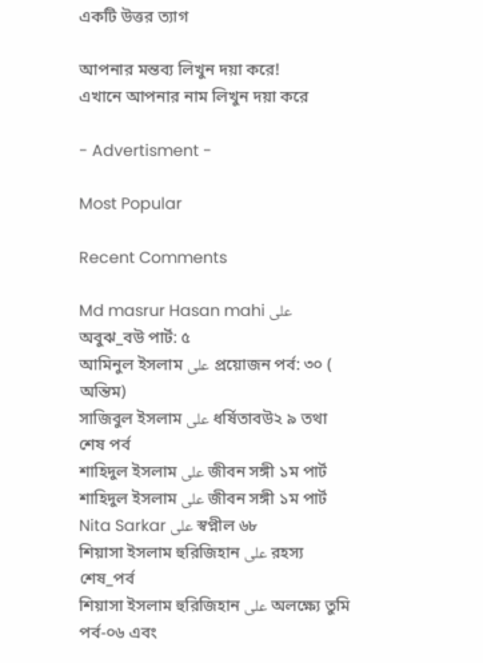একটি উত্তর ত্যাগ

আপনার মন্তব্য লিখুন দয়া করে!
এখানে আপনার নাম লিখুন দয়া করে

- Advertisment -

Most Popular

Recent Comments

Md masrur Hasan mahi على অবুঝ_বউ পার্ট: ৫
আমিনুল ইসলাম على প্রয়োজন পর্ব: ৩০ ( অন্তিম)
সাজিবুল ইসলাম على ধর্ষিতাবউ২ ৯ তথা শেষ পর্ব
শাহিদুল ইসলাম على জীবন সঙ্গী ১ম পার্ট
শাহিদুল ইসলাম على জীবন সঙ্গী ১ম পার্ট
Nita Sarkar على স্বপ্নীল ৬৮
শিয়াসা ইসলাম হুরিজিহান على রহস্য শেষ_পর্ব
শিয়াসা ইসলাম হুরিজিহান على অলক্ষ্যে তুমি পর্ব-০৬ এবং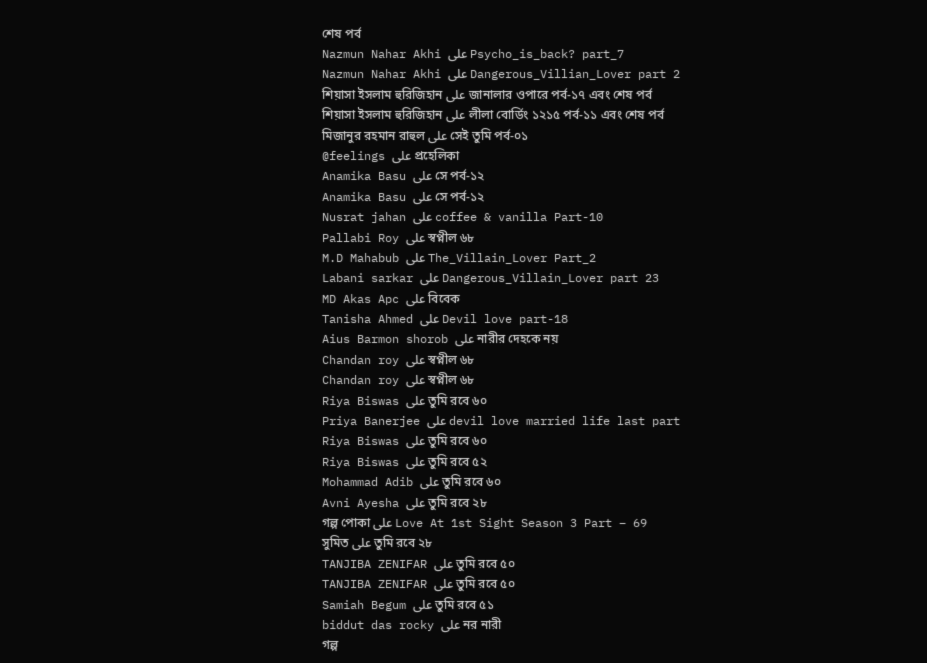শেষ পর্ব
Nazmun Nahar Akhi على Psycho_is_back? part_7
Nazmun Nahar Akhi على Dangerous_Villian_Lover part 2
শিয়াসা ইসলাম হুরিজিহান على জানালার ওপারে পর্ব-১৭ এবং শেষ পর্ব
শিয়াসা ইসলাম হুরিজিহান على লীলা বোর্ডিং ১২১৫ পর্ব-১১ এবং শেষ পর্ব
মিজানুর রহমান রাহুল على সেই তুমি পর্ব-০১
@feelings على প্রহেলিকা
Anamika Basu على সে পর্ব-১২
Anamika Basu على সে পর্ব-১২
Nusrat jahan على coffee & vanilla Part-10
Pallabi Roy على স্বপ্নীল ৬৮
M.D Mahabub على The_Villain_Lover Part_2
Labani sarkar على Dangerous_Villain_Lover part 23
MD Akas Apc على বিবেক
Tanisha Ahmed على Devil love part-18
Aius Barmon shorob على নারীর দেহকে নয়
Chandan roy على স্বপ্নীল ৬৮
Chandan roy على স্বপ্নীল ৬৮
Riya Biswas على তুমি রবে ৬০
Priya Banerjee على devil love married life last part
Riya Biswas على তুমি রবে ৬০
Riya Biswas على তুমি রবে ৫২
Mohammad Adib على তুমি রবে ৬০
Avni Ayesha على তুমি রবে ২৮
গল্প পোকা على Love At 1st Sight Season 3 Part – 69
সুমিত على তুমি রবে ২৮
TANJIBA ZENIFAR على তুমি রবে ৫০
TANJIBA ZENIFAR على তুমি রবে ৫০
Samiah Begum على তুমি রবে ৫১
biddut das rocky على নর নারী
গল্প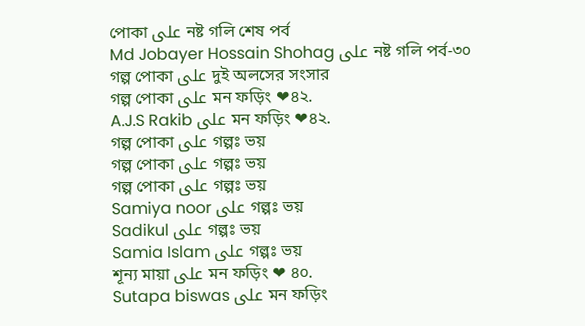পোকা على নষ্ট গলি শেষ পর্ব
Md Jobayer Hossain Shohag على নষ্ট গলি পর্ব-৩০
গল্প পোকা على দুই অলসের সংসার
গল্প পোকা على মন ফড়িং ❤৪২.
A.J.S Rakib على মন ফড়িং ❤৪২.
গল্প পোকা على গল্পঃ ভয়
গল্প পোকা على গল্পঃ ভয়
গল্প পোকা على গল্পঃ ভয়
Samiya noor على গল্পঃ ভয়
Sadikul على গল্পঃ ভয়
Samia Islam على গল্পঃ ভয়
শূন্য মায়া على মন ফড়িং ❤ ৪০.
Sutapa biswas على মন ফড়িং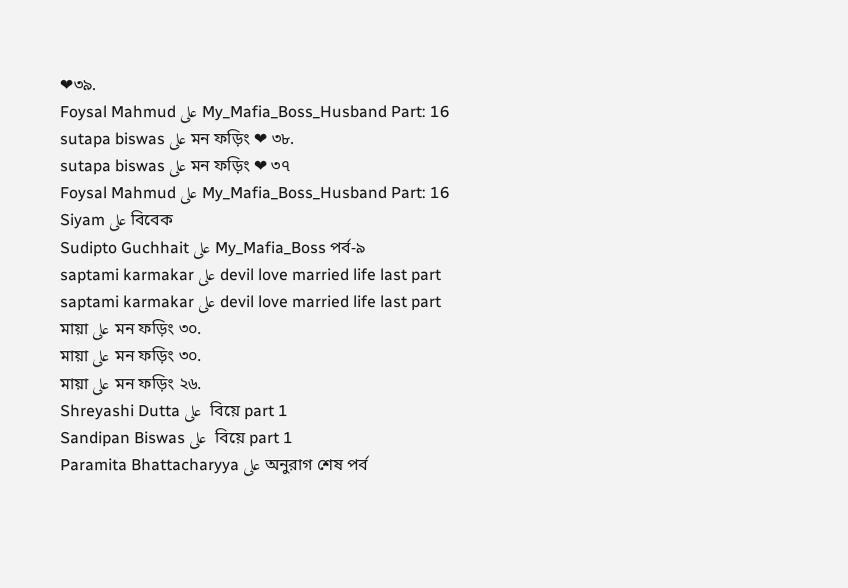❤৩৯.
Foysal Mahmud على My_Mafia_Boss_Husband Part: 16
sutapa biswas على মন ফড়িং ❤ ৩৮.
sutapa biswas على মন ফড়িং ❤ ৩৭
Foysal Mahmud على My_Mafia_Boss_Husband Part: 16
Siyam على বিবেক
Sudipto Guchhait على My_Mafia_Boss পর্ব-৯
saptami karmakar على devil love married life last part
saptami karmakar على devil love married life last part
মায়া على মন ফড়িং ৩০.
মায়া على মন ফড়িং ৩০.
মায়া على মন ফড়িং ২৬.
Shreyashi Dutta على  বিয়ে part 1
Sandipan Biswas على  বিয়ে part 1
Paramita Bhattacharyya على অনুরাগ শেষ পর্ব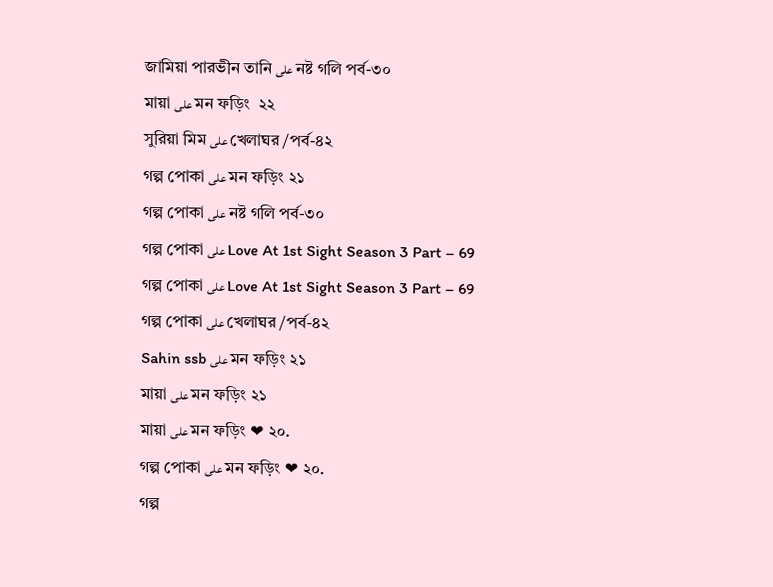জামিয়া পারভীন তানি على নষ্ট গলি পর্ব-৩০
মায়া على মন ফড়িং  ২২
সুরিয়া মিম على খেলাঘর /পর্ব-৪২
গল্প পোকা على মন ফড়িং ২১
গল্প পোকা على নষ্ট গলি পর্ব-৩০
গল্প পোকা على Love At 1st Sight Season 3 Part – 69
গল্প পোকা على Love At 1st Sight Season 3 Part – 69
গল্প পোকা على খেলাঘর /পর্ব-৪২
Sahin ssb على মন ফড়িং ২১
মায়া على মন ফড়িং ২১
মায়া على মন ফড়িং ❤ ২০.
গল্প পোকা على মন ফড়িং ❤ ২০.
গল্প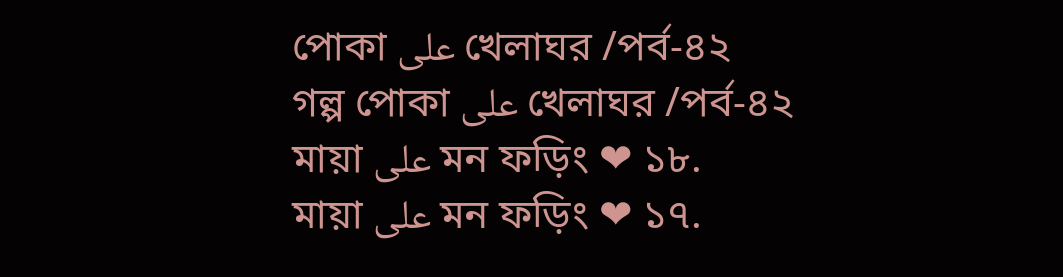পোকা على খেলাঘর /পর্ব-৪২
গল্প পোকা على খেলাঘর /পর্ব-৪২
মায়া على মন ফড়িং ❤ ১৮.
মায়া على মন ফড়িং ❤ ১৭.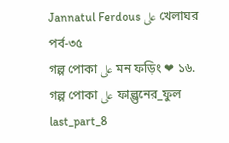Jannatul Ferdous على খেলাঘর পর্ব-৩৫
গল্প পোকা على মন ফড়িং ❤ ১৬.
গল্প পোকা على ফাল্গুনের_ফুল last_part_8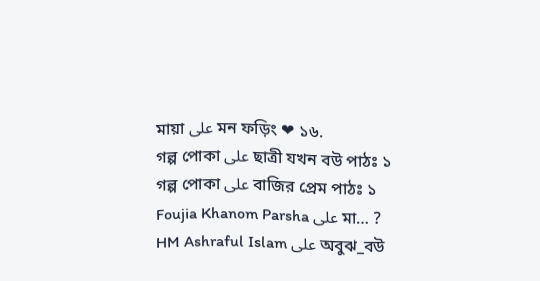মায়া على মন ফড়িং ❤ ১৬.
গল্প পোকা على ছাত্রী যখন বউ পাঠঃ ১
গল্প পোকা على বাজির প্রেম পাঠঃ ১
Foujia Khanom Parsha على মা… ?
HM Ashraful Islam على অবুঝ_বউ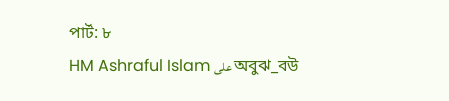পার্ট: ৮
HM Ashraful Islam على অবুঝ_বউ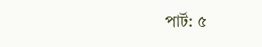পার্ট: ৫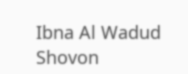Ibna Al Wadud Shovon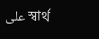على স্বার্থ